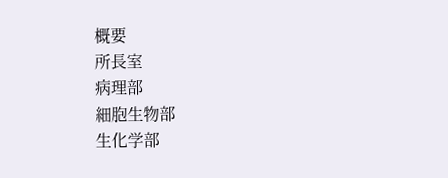概要
所長室
病理部
細胞生物部
生化学部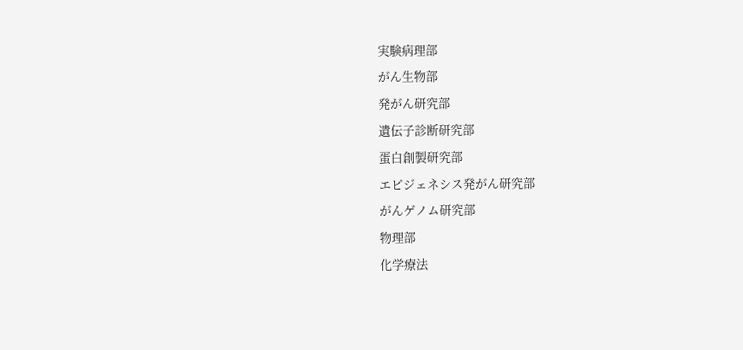実験病理部
がん生物部
発がん研究部
遺伝子診断研究部
蛋白創製研究部
エピジェネシス発がん研究部
がんゲノム研究部
物理部
化学療法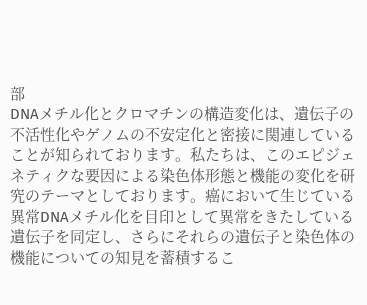部
DNAメチル化とクロマチンの構造変化は、遺伝子の不活性化やゲノムの不安定化と密接に関連していることが知られております。私たちは、このエピジェネティクな要因による染色体形態と機能の変化を研究のテーマとしております。癌において生じている異常DNAメチル化を目印として異常をきたしている遺伝子を同定し、さらにそれらの遺伝子と染色体の機能についての知見を蓄積するこ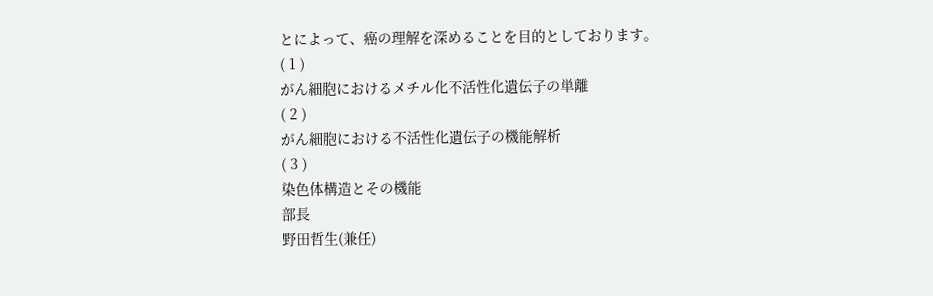とによって、癌の理解を深めることを目的としております。
( 1 )
がん細胞におけるメチル化不活性化遺伝子の単離
( 2 )
がん細胞における不活性化遺伝子の機能解析
( 3 )
染色体構造とその機能
部長
野田哲生(兼任)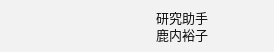研究助手
鹿内裕子